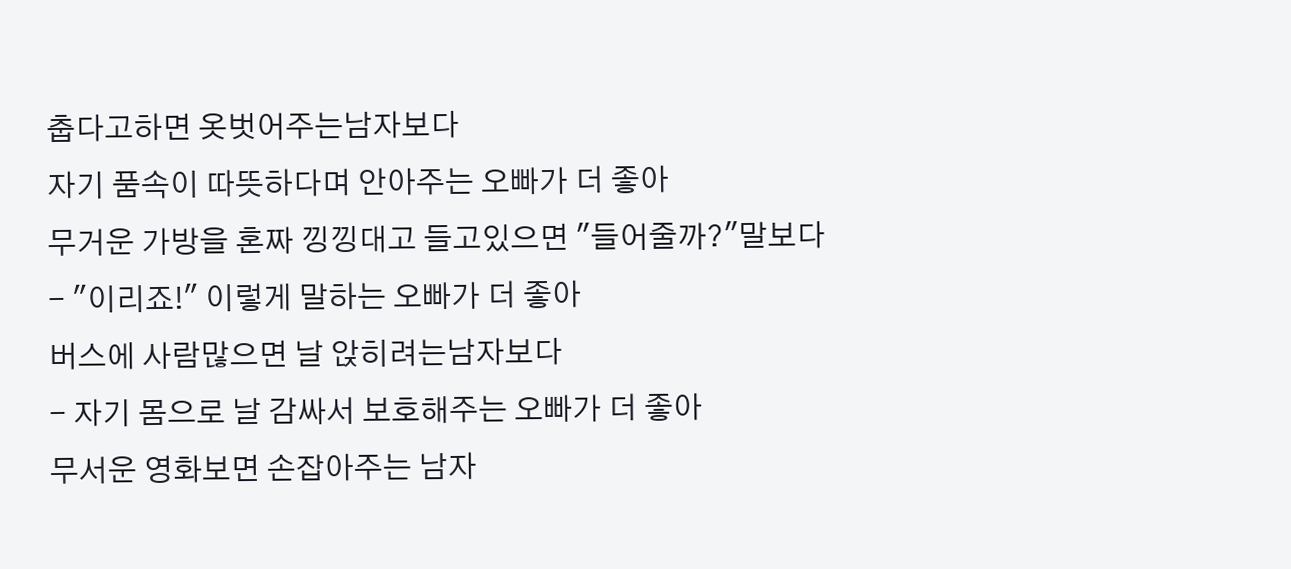춥다고하면 옷벗어주는남자보다
자기 품속이 따뜻하다며 안아주는 오빠가 더 좋아
무거운 가방을 혼짜 낑낑대고 들고있으면 "들어줄까?"말보다
- "이리죠!" 이렇게 말하는 오빠가 더 좋아
버스에 사람많으면 날 앉히려는남자보다
- 자기 몸으로 날 감싸서 보호해주는 오빠가 더 좋아
무서운 영화보면 손잡아주는 남자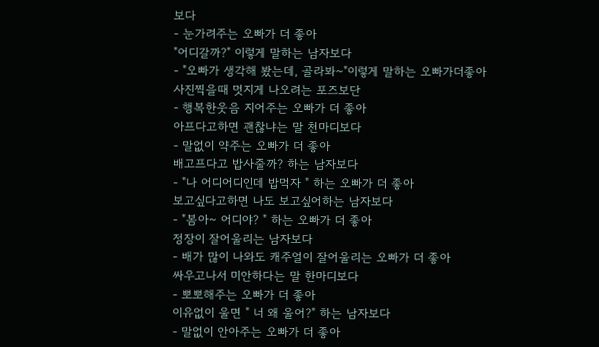보다
- 눈가려주는 오빠가 더 좋아
"어디갈까?" 이렇게 말하는 남자보다
- "오빠가 생각해 봤는데, 골라봐~"이렇게 말하는 오빠가더좋아
사진찍을때 멋지게 나오려는 포즈보단
- 행복한웃음 지어주는 오빠가 더 좋아
아프다고하면 괜찮냐는 말 천마디보다
- 말없이 약주는 오빠가 더 좋아
배고프다고 밥사줄까? 하는 남자보다
- "나 어디어디인데 밥먹자 " 하는 오빠가 더 좋아
보고싶다고하면 나도 보고싶어하는 남자보다
- "봄아~ 어디야? " 하는 오빠가 더 좋아
정장이 잘어울리는 남자보다
- 배가 많이 나와도 캐주얼이 잘어울리는 오빠가 더 좋아
싸우고나서 미안하다는 말 한마디보다
- 뽀뽀해주는 오빠가 더 좋아
이유없이 울면 " 너 왜 울어?" 하는 남자보다
- 말없이 안아주는 오빠가 더 좋아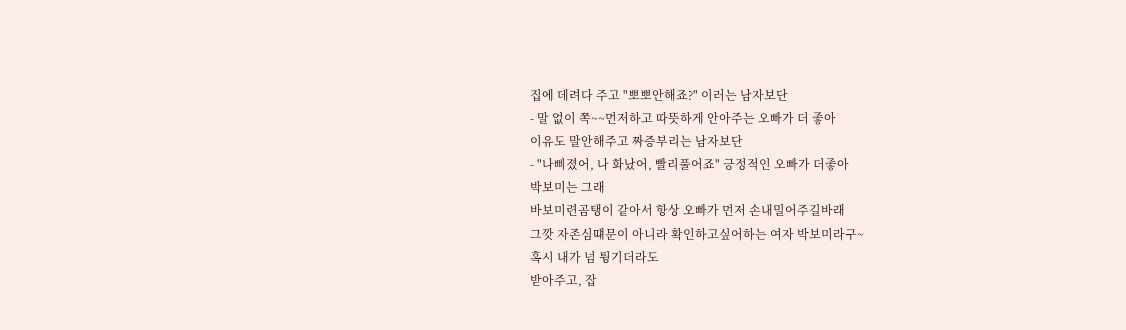집에 데려다 주고 "뽀뽀안해죠?" 이러는 남자보단
- 말 없이 쪽~~먼저하고 따뜻하게 안아주는 오빠가 더 좋아
이유도 말안해주고 짜증부리는 남자보단
- "나삐졌어, 나 화났어, 빨리풀어죠" 긍정적인 오빠가 더좋아
박보미는 그래
바보미련곰탱이 같아서 항상 오빠가 먼저 손내밀어주길바래
그깟 자존심떄문이 아니라 확인하고싶어하는 여자 박보미라구~
혹시 내가 넘 튕기더라도
받아주고, 잡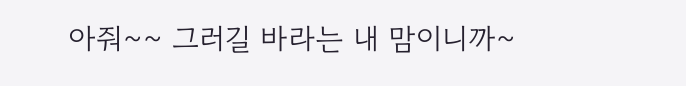아줘~~ 그러길 바라는 내 맘이니까~